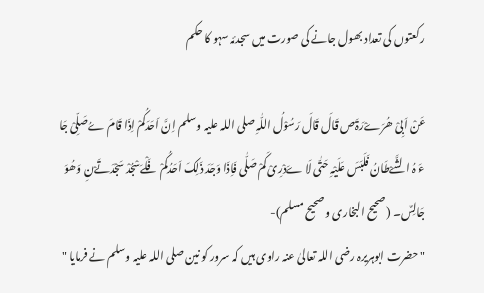رکعتوں کی تعداد بھول جانے کی صورت میں سجدئہ سہو کا حکم

عَنْ اَبِیْ ھُرَےْرَۃَص قَالَ قَالَ رَسُوْلُ اللّٰہِ صلی اللہ علیہ وسلم اِنَّ اَحَدَکُمْ اِذَا قَامَ ےُصَلِّیْ جَا ءَ ہُ الشَّےْطَانُ فَلَبَسَ عَلَیْہِ حَتّٰی لَا ےَدْرِیْ کَمْ صَلّٰی فَاِذَا وَجَدَ ذَلِکَ اَحَدُکُمْ فَلْےَسْجُدْ سَجْدَتَےْنِ وَھُوَ جَالِسٌ۔ (صحیح البخاری و صحیح مسلم)-
" حضرت ابوہریرہ رضی اللہ تعالیٰ عنہ راوی ہیں کہ سرور کو نین صلی اللہ علیہ وسلم نے فرمایا "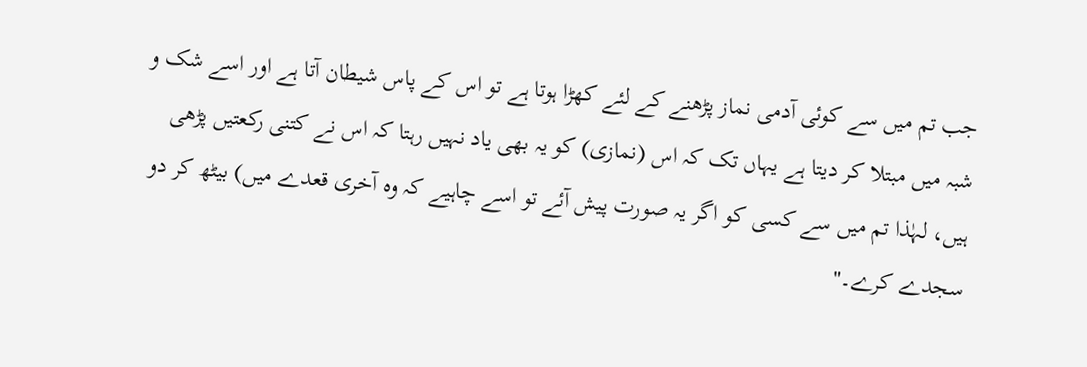جب تم میں سے کوئی آدمی نماز پڑھنے کے لئے کھڑا ہوتا ہے تو اس کے پاس شیطان آتا ہے اور اسے شک و شبہ میں مبتلا کر دیتا ہے یہاں تک کہ اس (نمازی) کو یہ بھی یاد نہیں رہتا کہ اس نے کتنی رکعتیں پڑھی ہیں، لہٰذا تم میں سے کسی کو اگر یہ صورت پیش آئے تو اسے چاہیے کہ وہ آخری قعدے میں) بیٹھ کر دو سجدے کرے۔"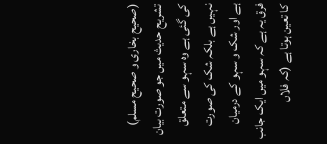(صحیح بخاری و صحیح مسلم) تشریح حدیث میں جو صورت بیان کی گئی ہے وہ سہو سے متعلق نہیں ہے بلکہ شک کی صورت ہے اور شک و سہو کے درمیان فرق یہ ہے کہ سہو میں ایک جانب کا تعین ہوتا ہے (کہ فلاں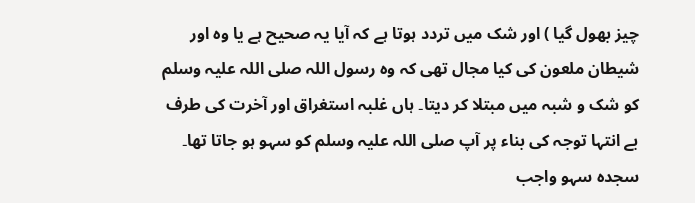چیز بھول گیا ) اور شک میں تردد ہوتا ہے کہ آیا یہ صحیح ہے یا وہ اور شیطان ملعون کی کیا مجال تھی کہ وہ رسول اللہ صلی اللہ علیہ وسلم کو شک و شبہ میں مبتلا کر دیتا۔ ہاں غلبہ استغراق اور آخرت کی طرف بے انتہا توجہ کی بناء پر آپ صلی اللہ علیہ وسلم کو سہو ہو جاتا تھا۔ سجدہ سہو واجب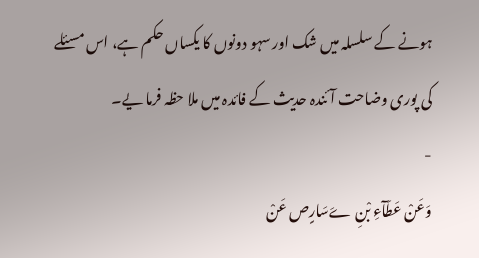ہونے کے سلسلہ میں شک اور سہو دونوں کا یکساں حکم ہے، اس مسئلے کی پوری وضاحت آئندہ حدیث کے فائدہ میں ملا حظہ فرما یے۔
-
وَعَنْ عَطَآءِ بْنِ ےَسَارٍص عَنْ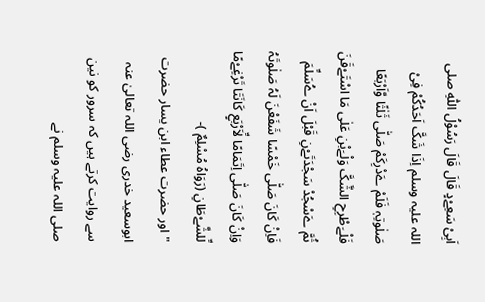اَبِیْ سَعِےْدٍ قَالَ قَالَ رَسُوْلُ اللّٰہِ صلی اللہ علیہ وسلم اِذَا شَکَّ اَحَدُکُمْ فِیْ صَلٰوتِہٖ فَلَمْ ےَدْرِکَمْ صَلّٰی ثَلٰثًا وَّاَرْبَعًا فَلْےَطْرِحِ الشَّکَّ وَلْےَبْنِ عَلٰی مَا اسْتَےْقَنَ ثُمَّ ےَسْجُدْ سَجْدَتَےْنِ قَبْلَ اَنْ ےُسَلِّمَ فَاِنْ کَانَ صَلّٰی خَمْسًا شَفَعْنَ لَہُ صَلٰوتَہُ وَاِنْ کَانَ صَلّٰی اِتَمَامًا لِّاَرْبَعٍ کَانَتَا تَرْغِےْمًا لِّلشَّےْطَانِ (رَوَاہُ مُسْلِمٌ )-
" اور حضرت عطاء ابن یسار حضرت ابوسعید خدری رضی اللہ تعالیٰ عنہ سے روایت کرتے ہیں کہ سرور کو نین صلی اللہ علیہ وسلم نے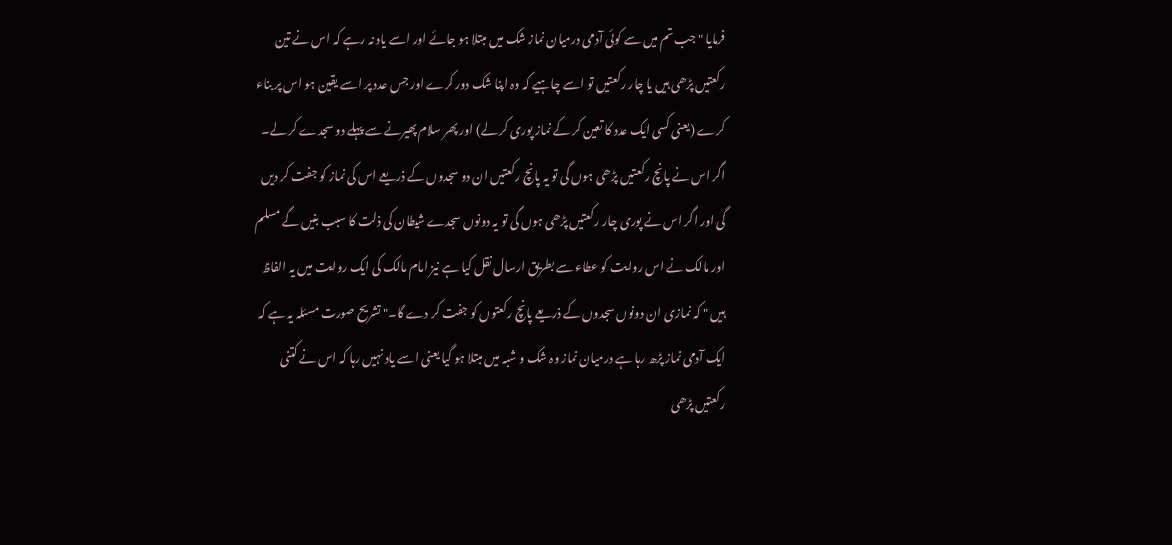فرمایا " جب تم میں سے کوئی آدمی درمیان نماز شک میں مبتلا ہو جائے اور اسے یاد نہ رہے کہ اس نے تین رکعتیں پڑھی ہیں یا چار رکعتیں تو اسے چاہیے کہ وہ اپنا شک دور کرے اور جس عدد پر اسے یقین ہو اس پر بناء کرے (یعنی کسی ایک عدد کا تعین کر کے نماز پوری کر لے) اور پھر سلام پھیرنے سے پہلے دو سجدے کر لے۔ اگر اس نے پانچ رکعتیں پڑھی ہوں گی تو یہ پانچ رکعتیں ان دو سجدوں کے ذریعے اس کی نماز کو جفت کر دیں گی اور اگر اس نے پوری چار رکعتیں پڑھی ہوں گی تو یہ دونوں سجدے شیطان کی ذلت کا سبب بنیں گے مسلم اور مالک نے اس روایت کو عطاء سے بطریق ارسال نقل کیا ہے نیز امام مالک کی ایک روایت میں یہ الفاظ ہیں " کہ نمازی ان دونوں سجدوں کے ذریعے پانچ رکعتوں کو جفت کر دے گا۔" تشریح صورت مسئلہ یہ ہے کہ ایک آدمی نماز پڑھ رہا ہے درمیان نماز وہ شک و شبہ میں مبتلا ہو گیا یعنی اسے یاد نہیں رہا کہ اس نے کتنی رکعتیں پڑھی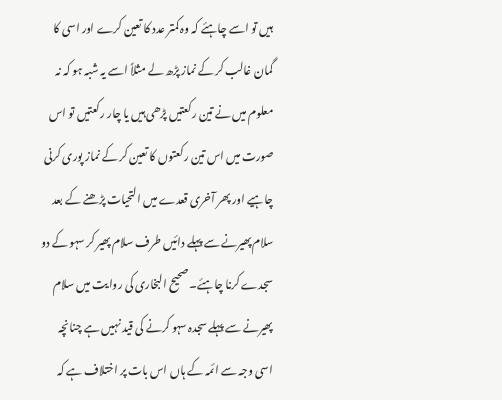ہیں تو اسے چاہئے کہ وہ کمتر عدد کا تعین کرے اور اسی کا گمان غالب کر کے نماز پڑھ لے مثلاً اسے یہ شبہ ہو کہ نہ معلوم میں نے تین رکعتیں پڑھی ہیں یا چار رکعتیں تو اس صورت میں اس تین رکعتوں کا تعین کر کے نماز پوری کرنی چاہیے اور پھر آخری قعدے میں التحیات پڑھنے کے بعد سلام پھیرنے سے پہلے دائیں طرف سلام پھیر کر سہو کے دو سجدے کرنا چاہئے۔ صحیح البخاری کی روایت میں سلام پھیرنے سے پہلے سجدہ سہو کرنے کی قید نہیں ہے چنانچہ اسی وجہ سے ائمہ کے ہاں اس بات پر اختلاف ہے کہ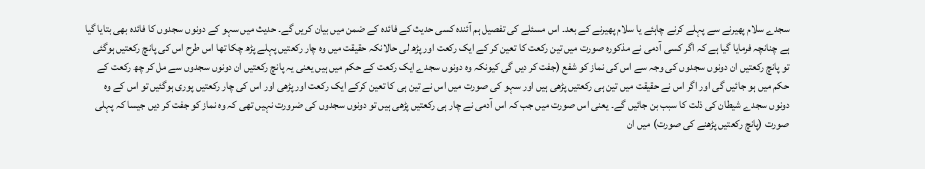سجدے سلام پھیرنے سے پہلے کرنے چاہئے یا سلام پھیرنے کے بعد۔ اس مسئلے کی تفصیل ہم آئندہ کسی حدیث کے فائدہ کے ضمن میں بیان کریں گے۔ حدیث میں سہو کے دونوں سجدوں کا فائدہ بھی بتایا گیا ہے چنانچہ فرمایا گیا ہے کہ اگر کسی آدمی نے مذکورہ صورت میں تین رکعت کا تعین کر کے ایک رکعت اور پڑھ لی حالانکہ حقیقت میں وہ چار رکعتیں پہلے پڑھ چکا تھا اس طرح اس کی پانچ رکعتیں ہوگئی تو پانچ رکعتیں ان دونوں سجدوں کی وجہ سے اس کی نماز کو شفع (جفت کر دیں گی کیونکہ وہ دونوں سجدے ایک رکعت کے حکم میں ہیں یعنی یہ پانچ رکعتیں ان دونوں سجدوں سے مل کر چھ رکعت کے حکم میں ہو جائیں گی اور اگر اس نے حقیقت میں تین ہی رکعتیں پڑھی ہیں اور سہو کی صورت میں اس نے تین ہی کا تعین کرکے ایک رکعت اور پڑھی اور اس کی چار رکعتیں پوری ہوگئیں تو اس کے وہ دونوں سجدے شیطان کی ذلت کا سبب بن جائیں گے۔ یعنی اس صورت میں جب کہ اس آدمی نے چار ہی رکعتیں پڑھی ہیں تو دونوں سجدوں کی ضرورت نہیں تھی کہ وہ نماز کو جفت کر دیں جیسا کہ پہلی صورت (پانچ رکعتیں پڑھنے کی صورت) میں ان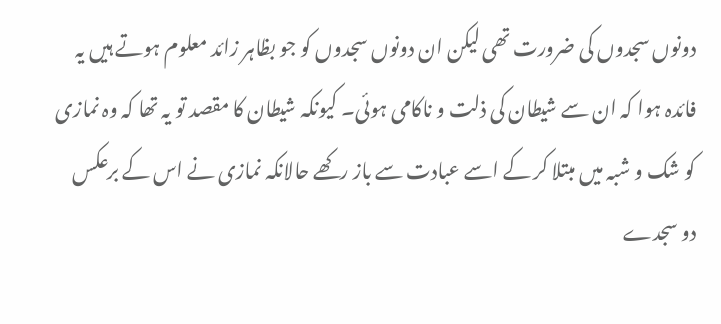دونوں سجدوں کی ضرورت تھی لیکن ان دونوں سجدوں کو جو بظاہر زائد معلوم ہوتے ہیں یہ فائدہ ہوا کہ ان سے شیطان کی ذلت و ناکامی ہوئی۔ کیونکہ شیطان کا مقصد تو یہ تھا کہ وہ نمازی کو شک و شبہ میں مبتلا کر کے اسے عبادت سے باز رکھے حالانکہ نمازی نے اس کے برعکس دو سجدے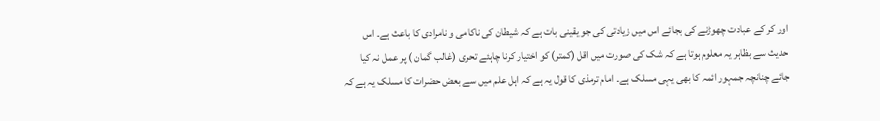اور کر کے عبادت چھوڑنے کی بجائے اس میں زیادتی کی جو یقینی بات ہے کہ شیطان کی ناکامی و نامرادی کا باعث ہے۔ اس حدیث سے بظاہر یہ معلوم ہوتا ہے کہ شک کی صورت میں اقل (کمتر) کو اختیار کرنا چاہئے تحری (غالب گمان ) پر عمل نہ کیا جائے چنانچہ جمہور ائمہ کا بھی یہی مسلک ہے۔ امام ترمذی کا قول یہ ہے کہ اہل علم میں سے بعض حضرات کا مسلک یہ ہے کہ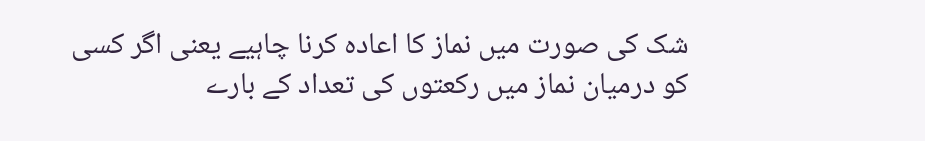شک کی صورت میں نماز کا اعادہ کرنا چاہیے یعنی اگر کسی کو درمیان نماز میں رکعتوں کی تعداد کے بارے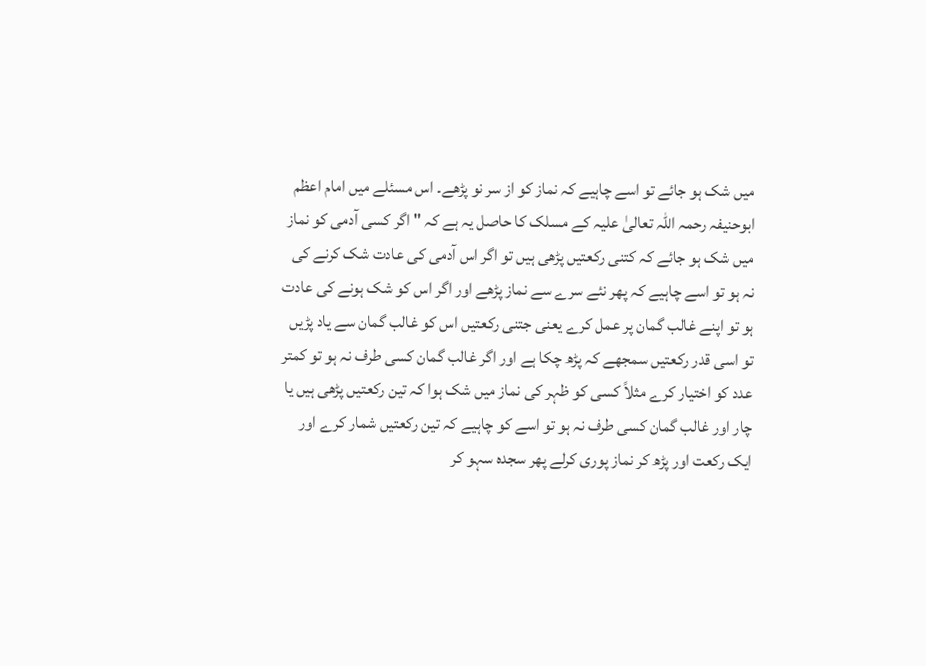میں شک ہو جائے تو اسے چاہیے کہ نماز کو از سر نو پڑھے۔ اس مسئلے میں امام اعظم ابوحنیفہ رحمہ اللہ تعالیٰ علیہ کے مسلک کا حاصل یہ ہے کہ " اگر کسی آدمی کو نماز میں شک ہو جائے کہ کتنی رکعتیں پڑھی ہیں تو اگر اس آدمی کی عادت شک کرنے کی نہ ہو تو اسے چاہیے کہ پھر نئے سرے سے نماز پڑھے اور اگر اس کو شک ہونے کی عادت ہو تو اپنے غالب گمان پر عمل کرے یعنی جتنی رکعتیں اس کو غالب گمان سے یاد پڑیں تو اسی قدر رکعتیں سمجھے کہ پڑھ چکا ہے اور اگر غالب گمان کسی طرف نہ ہو تو کمتر عدد کو اختیار کرے مثلاً کسی کو ظہر کی نماز میں شک ہوا کہ تین رکعتیں پڑھی ہیں یا چار اور غالب گمان کسی طرف نہ ہو تو اسے کو چاہیے کہ تین رکعتیں شمار کرے اور ایک رکعت اور پڑھ کر نماز پوری کرلے پھر سجدہ سہو کر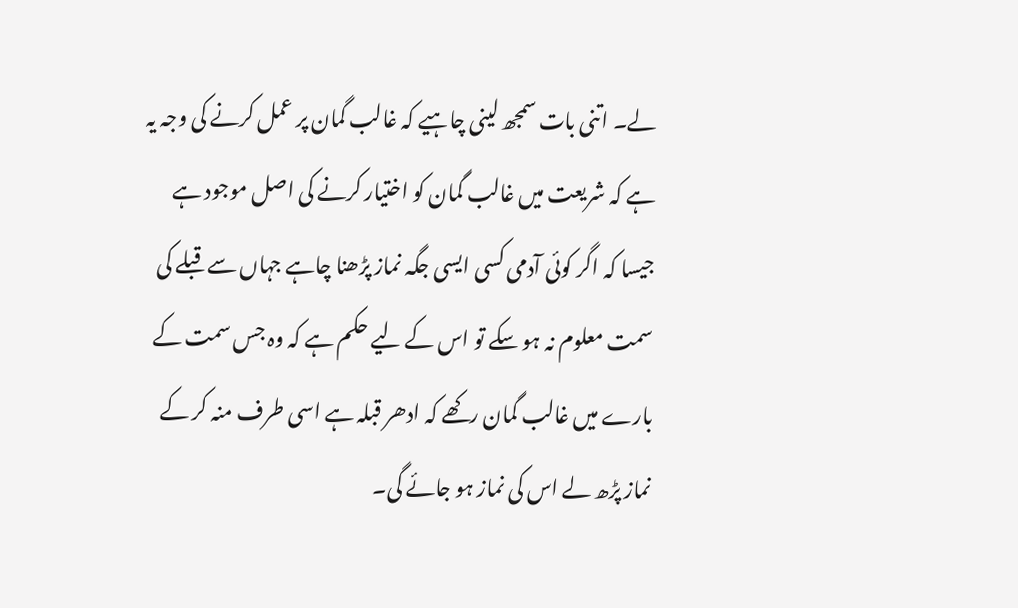لے۔ اتنی بات سمجھ لینی چاہیے کہ غالب گمان پر عمل کرنے کی وجہ یہ ہے کہ شریعت میں غالب گمان کو اختیار کرنے کی اصل موجود ہے جیسا کہ اگر کوئی آدمی کسی ایسی جگہ نماز پڑھنا چاہے جہاں سے قبلے کی سمت معلوم نہ ہو سکے تو اس کے لیے حکم ہے کہ وہ جس سمت کے بارے میں غالب گمان رکھے کہ ادھر قبلہ ہے اسی طرف منہ کر کے نماز پڑھ لے اس کی نماز ہو جائے گی۔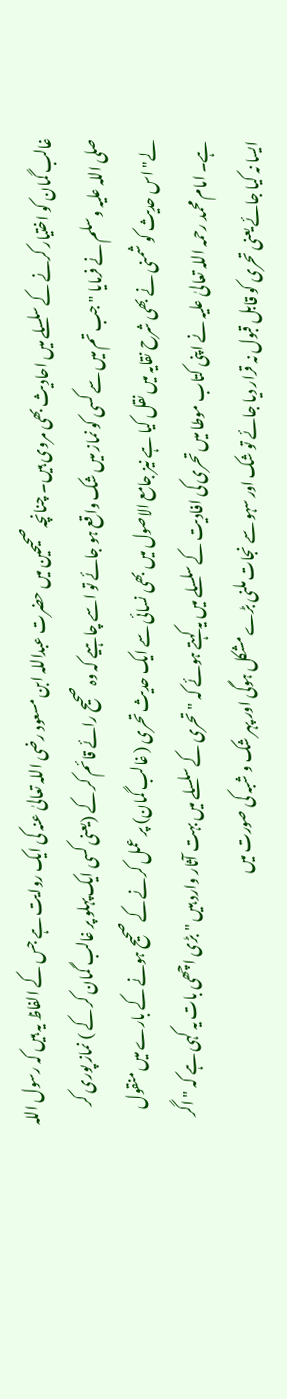غالب گمان کو اختیار کرنے کے سلسلے میں احادیث بھی مروی ہیں۔ چنانچہ صحیحین میں حضرت عبداللہ ابن مسعود رضی اللہ تعالیٰ عنہ کی ایک روایت ہے جس کے الفاظ یہ ہیں کہ رسول اللہ صلی اللہ علیہ وسلم نے فرمایا " جب تم میں سے کسی کو نماز میں شک واقع ہو جائے تو اسے چاہیے کہ وہ صحیح رائے قائم کر کے (یعنی کسی ایک پہلو پر غالب گمان کر کے ) نماز پوری کر لے" اس حدیث کو شمنی نے بھی شرح نقایہ میں نقل کیا ہے نیز جامع الاصول میں بھی نسائی سے ایک حدیث تحری ( غالب گمان) پر عمل کرنے کے صحیح ہونے کے بارے میں منقول ہے۔ امام محمد رحمہ اللہ تعالیٰ علیہ نے اپنی کتاب موطا میں تحری کی افادیت کے سلسلے میں یہ کہتے ہوئے کہ " تحری کے سلسلے میں بہت آثار وارد ہیں " بڑی اچھی بات یہ کہی ہے کہ " اگر ایسا نہ کیا جائے یعنی تحری کو قابل قبول نہ قرار دیا جائے تو شک اور سہو سے نجات ملنی بڑے مشکل ہوگی اور پہر شک و شبہ کی صورت میں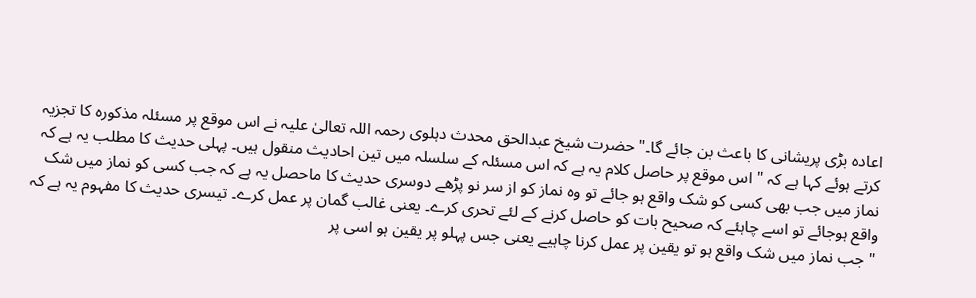اعادہ بڑی پریشانی کا باعث بن جائے گا۔" حضرت شیخ عبدالحق محدث دہلوی رحمہ اللہ تعالیٰ علیہ نے اس موقع پر مسئلہ مذکورہ کا تجزیہ کرتے ہوئے کہا ہے کہ " اس موقع پر حاصل کلام یہ ہے کہ اس مسئلہ کے سلسلہ میں تین احادیث منقول ہیں۔ پہلی حدیث کا مطلب یہ ہے کہ نماز میں جب بھی کسی کو شک واقع ہو جائے تو وہ نماز کو از سر نو پڑھے دوسری حدیث کا ماحصل یہ ہے کہ جب کسی کو نماز میں شک واقع ہوجائے تو اسے چاہئے کہ صحیح بات کو حاصل کرنے کے لئے تحری کرے۔ یعنی غالب گمان پر عمل کرے۔ تیسری حدیث کا مفہوم یہ ہے کہ " جب نماز میں شک واقع ہو تو یقین پر عمل کرنا چاہیے یعنی جس پہلو پر یقین ہو اسی پر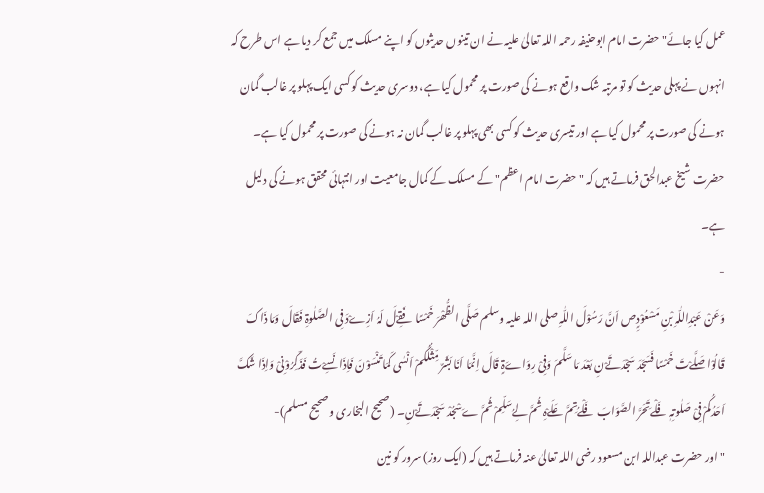عمل کیا جائے" حضرت امام ابوحنیفہ رحمہ اللہ تعالیٰ علیہ نے ان تینوں حدیثوں کو اپنے مسلک میں جمع کر دیا ہے اس طرح کہ انہوں نے پہلی حدیث کو تو مرتبہ شک واقع ہونے کی صورت پر محمول کیا ہے، دوسری حدیث کو کسی ایک پہلو پر غالب گمان ہونے کی صورت پر محمول کیا ہے اور تیسری حدیث کو کسی بھی پہلو پر غالب گمان نہ ہونے کی صورت پر محمول کیا ہے۔ حضرت شیخ عبدالحق فرماتے ہیں کہ " حضرت امام اعظم" کے مسلک کے کمال جامعیت اور انتہائی محقق ہونے کی دلیل ہے۔
-
وَعَنْ عَبْدِاللّٰہِ بْنِ مَسْعُوْدٍِص اَنَّ رَسُوْلَ اللّٰہِ صلی اللہ علیہ وسلم صَلَّی الظُّھْرَ خَمْسًا فَقِےْلَ لَہُ اَزِےْدَ فِی الصَّلٰوۃِ فَقَالَ وَمَا ذَاکَ قَالُوْا صَلَّےْتَ خَمْسًا فَسَجَدَ سَجْدَتَےْنِ بَعْدَ مَا سَلَّمَ وَفِیْ رِوَاےَۃٍ قَالَ اِنَّمَا اَنَا بَشَرٌ مِّثْلُکُمْ اَنْسٰی کَمَا تَنْسَوْنَ فَاِذَا نَسِےْتُ فَذَکِّرُوْنِیْ وَاِذَا شَکَّ اَحَدُکُمْ فِیْ صَلٰوتِہٖ فَلْےَتَحَرَّ الصَّوَابَ فَلْےُتِمَّ عَلَےْہِ ثُمَّ لِےُسَلِّمْ ثُمَّ ےَسْجُدْ سَجْدَتَےْنِ۔ (صحیح البخاری و صحیح مسلم)-
" اور حضرت عبداللہ ابن مسعود رضی اللہ تعالیٰ عنہ فرماتے ہیں کہ (ایک روز) سرور کو نین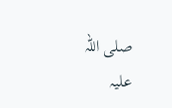صلی اللہ علیہ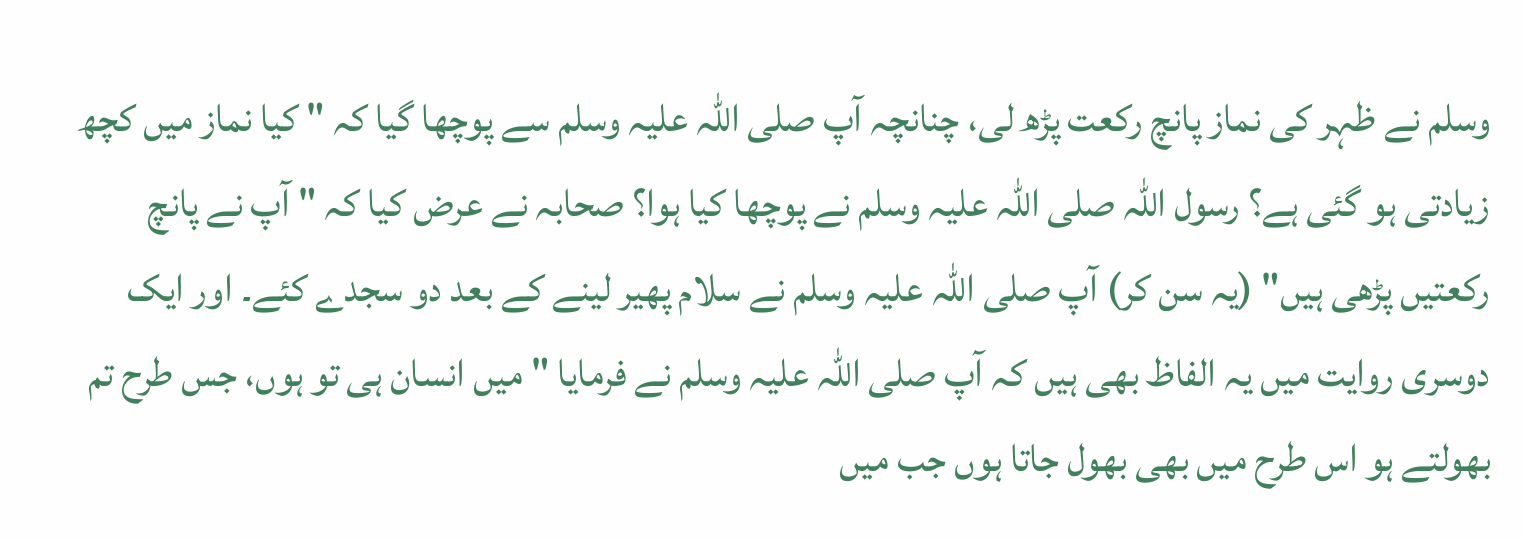وسلم نے ظہر کی نماز پانچ رکعت پڑھ لی، چنانچہ آپ صلی اللہ علیہ وسلم سے پوچھا گیا کہ " کیا نماز میں کچھ زیادتی ہو گئی ہے؟ رسول اللہ صلی اللہ علیہ وسلم نے پوچھا کیا ہوا؟ صحابہ نے عرض کیا کہ " آپ نے پانچ رکعتیں پڑھی ہیں" (یہ سن کر) آپ صلی اللہ علیہ وسلم نے سلام پھیر لینے کے بعد دو سجدے کئے۔ اور ایک دوسری روایت میں یہ الفاظ بھی ہیں کہ آپ صلی اللہ علیہ وسلم نے فرمایا " میں انسان ہی تو ہوں، جس طرح تم بھولتے ہو اس طرح میں بھی بھول جاتا ہوں جب میں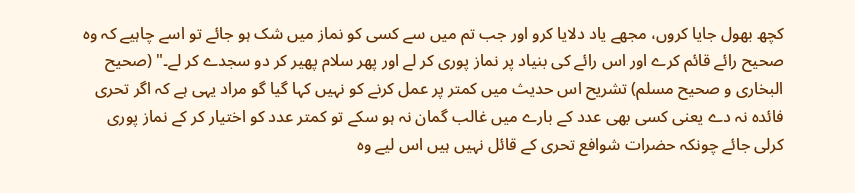کچھ بھول جایا کروں، مجھے یاد دلایا کرو اور جب تم میں سے کسی کو نماز میں شک ہو جائے تو اسے چاہیے کہ وہ صحیح رائے قائم کرے اور اس رائے کی بنیاد پر نماز پوری کر لے اور پھر سلام پھیر کر دو سجدے کر لے۔" (صحیح البخاری و صحیح مسلم) تشریح اس حدیث میں کمتر پر عمل کرنے کو نہیں کہا گیا گو مراد یہی ہے کہ اگر تحری فائدہ نہ دے یعنی کسی بھی عدد کے بارے میں غالب گمان نہ ہو سکے تو کمتر عدد کو اختیار کر کے نماز پوری کرلی جائے چونکہ حضرات شوافع تحری کے قائل نہیں ہیں اس لیے وہ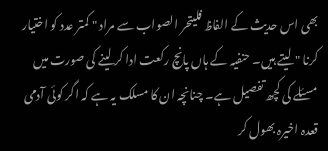بھی اس حدیث کے الفاظ فلیتحر الصواب سے مراد " کمتر عدد کو اختیار کرنا " لیتے ہیں۔ حنفیہ کے ہاں پانچ رکعت ادا کر لینے کی صورت میں مسئلے کی کچھ تفصیل ہے۔ چنانچہ ان کا مسلک یہ ہے کہ اگر کوئی آدمی قعدہ اخیرہ بھول کر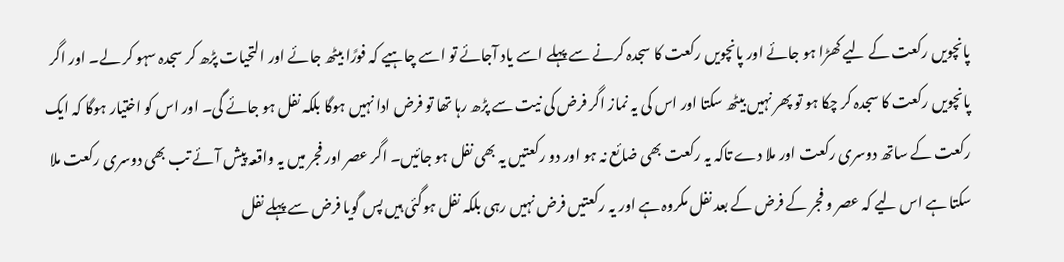پانچویں رکعت کے لیے کھڑا ہو جائے اور پانچویں رکعت کا سجدہ کرنے سے پہلے اسے یاد آجائے تو اسے چاہیے کہ فورًا بیٹھ جائے اور التحیات پڑھ کر سجدہ سہو کر لے۔ اور اگر پانچویں رکعت کا سجدہ کر چکا ہو تو پھر نہیں بیٹھ سکتا اور اس کی یہ نماز اگر فرض کی نیت سے پڑھ رہا تھا تو فرض ادا نہیں ہوگا بلکہ نفل ہو جائے گی۔ اور اس کو اختیار ہوگا کہ ایک رکعت کے ساتھ دوسری رکعت اور ملا دے تاکہ یہ رکعت بھی ضائع نہ ہو اور دو رکعتیں یہ بھی نفل ہو جائیں۔ اگر عصر اور فجر میں یہ واقعہ پیش آئے تب بھی دوسری رکعت ملا سکتا ہے اس لیے کہ عصر و فجر کے فرض کے بعد نفل مکروہ ہے اور یہ رکعتیں فرض نہیں رہی بلکہ نفل ہوگئی ہیں پس گویا فرض سے پہلے نفل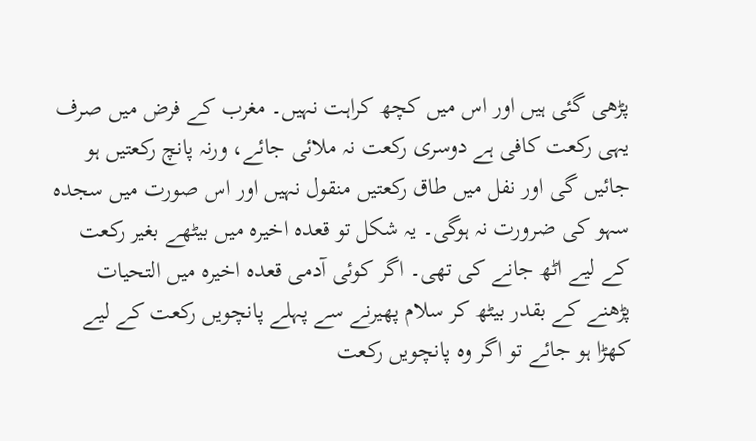پڑھی گئی ہیں اور اس میں کچھ کراہت نہیں۔ مغرب کے فرض میں صرف یہی رکعت کافی ہے دوسری رکعت نہ ملائی جائے، ورنہ پانچ رکعتیں ہو جائیں گی اور نفل میں طاق رکعتیں منقول نہیں اور اس صورت میں سجدہ سہو کی ضرورت نہ ہوگی۔ یہ شکل تو قعدہ اخیرہ میں بیٹھے بغیر رکعت کے لیے اٹھ جانے کی تھی۔ اگر کوئی آدمی قعدہ اخیرہ میں التحیات پڑھنے کے بقدر بیٹھ کر سلام پھیرنے سے پہلے پانچویں رکعت کے لیے کھڑا ہو جائے تو اگر وہ پانچویں رکعت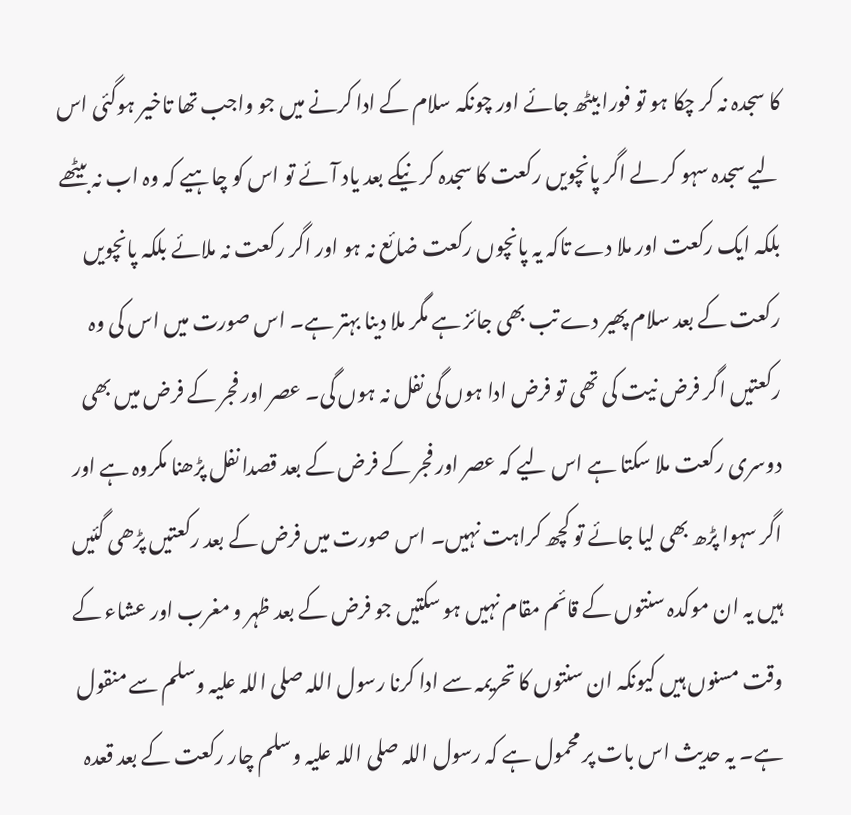کا سجدہ نہ کر چکا ہو تو فورا بیٹھ جائے اور چونکہ سلام کے ادا کرنے میں جو واجب تھا تاخیر ہوگئی اس لیے سجدہ سہو کر لے اگر پانچویں رکعت کا سجدہ کر نیکے بعد یاد آئے تو اس کو چاہیے کہ وہ اب نہ بیٹھے بلکہ ایک رکعت اور ملا دے تاکہ یہ پانچوں رکعت ضائع نہ ہو اور اگر رکعت نہ ملائے بلکہ پانچویں رکعت کے بعد سلام پھیر دے تب بھی جائز ہے مگر ملا دینا بہتر ہے۔ اس صورت میں اس کی وہ رکعتیں اگر فرض نیت کی تھی تو فرض ادا ہوں گی نفل نہ ہوں گی۔ عصر اور فجر کے فرض میں بھی دوسری رکعت ملا سکتا ہے اس لیے کہ عصر اور فجر کے فرض کے بعد قصدا نفل پڑھنا مکروہ ہے اور اگر سہوا پڑھ بھی لیا جائے تو کچھ کراہت نہیں۔ اس صورت میں فرض کے بعد رکعتیں پڑھی گئیں ہیں یہ ان موکدہ سنتوں کے قائم مقام نہیں ہو سکتیں جو فرض کے بعد ظہر و مغرب اور عشاء کے وقت مسنوں ہیں کیونکہ ان سنتوں کا تحریمہ سے ادا کرنا رسول اللہ صلی اللہ علیہ وسلم سے منقول ہے۔ یہ حدیث اس بات پر محمول ہے کہ رسول اللہ صلی اللہ علیہ وسلم چار رکعت کے بعد قعدہ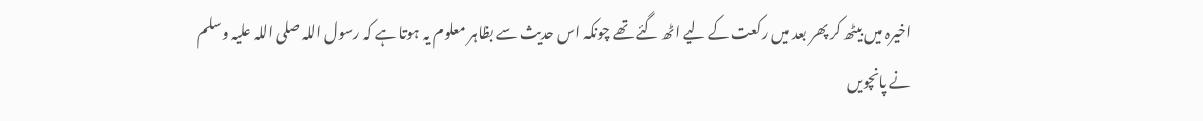اخیرہ میں بیٹھ کر پھر بعد میں رکعت کے لیے اٹھ گئے تھے چونکہ اس حدیث سے بظاہر معلوم یہ ہوتا ہے کہ رسول اللہ صلی اللہ علیہ وسلم نے پانچویں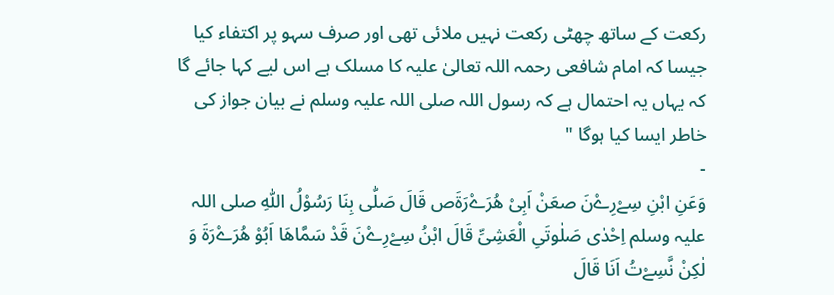رکعت کے ساتھ چھٹی رکعت نہیں ملائی تھی اور صرف سہو پر اکتفاء کیا جیسا کہ امام شافعی رحمہ اللہ تعالیٰ علیہ کا مسلک ہے اس لیے کہا جائے گا کہ یہاں یہ احتمال ہے کہ رسول اللہ صلی اللہ علیہ وسلم نے بیان جواز کی خاطر ایسا کیا ہوگا "
-
وَعَنِ ابْنِ سِےْرِےْنَ صعَنْ اَبِیْ ھُرَےْرَۃَص قَالَ صَلّٰی بِنَا رَسُوْلُ اللّٰہِ صلی اللہ علیہ وسلم اِحْدٰی صَلٰوتَیِ الْعَشِیِّ قَالَ ابْنُ سِےْرِےْنَ قَدْ سَمَّاھَا اَبُوْ ھُرَےْرَۃَ وَ لٰکِنْ نَّسِےْتُ اَنَا قَالَ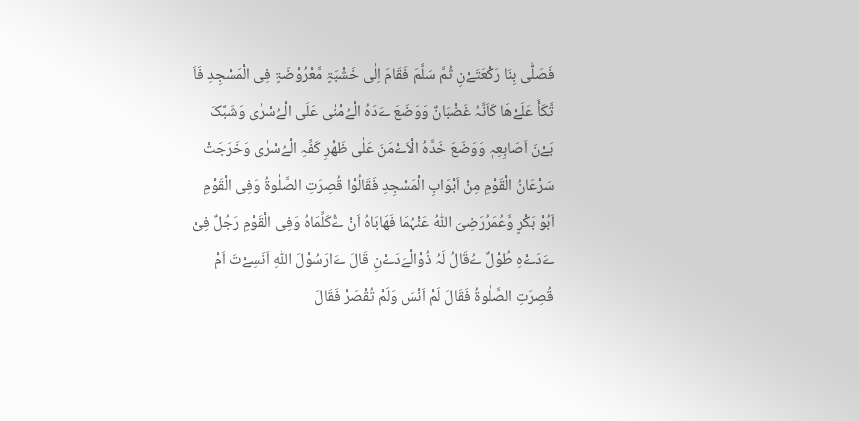فَصَلّٰی بِنَا رَکْعَتَےْنِ ثُمَّ سَلَّمَ فَقَامَ اِلٰی خَشْبَۃٍ مَّعْرُوْضَۃٍ فِی الْمَسْجِدِ فَاَ تَّکَأَ عَلَےْھَا کَاَنَّہُ غَضْبَانٌ وَوَضَعَ ےَدَہُ الْےُمْنٰی عَلَی الْےُسْرٰی وَشَبَّکَ بَےْنَ اَصَابِعِہٖ وَوَضَعَ خَدَّہُ الْاَےْمَنَ عَلٰی ظَھْرِ کَفِّہِ الْےُسْرٰی وَخَرَجَتْ سَرْعَانُ الْقَوْمِ مِنْ اَبْوَابِ الْمَسْجِدِ فَقَالُوْا قُصِرَتِ الصَّلٰوۃُ وَفِی الْقَوْمِ اَبُوْ بَکْرٍ وَّعُمَرُرَضِیَ اللّٰہُ عَنْہُمَا فَھَابَاہُ اَنْ ےُّکَلِّمَاہُ وَفِی الْقَوْمِ رَجُلٌ فِیْ ےَدَےْہِ طُوْلٌ ےُقَالُ لَہُ ذُوْالْےَدَےْنِ قَالَ ےَارَسُوْلَ اللّٰہِ اَنَسِےْتَ اَمْ قُصِرَتِ الصَّلٰوۃُ فَقَالَ لَمْ اَنْسَ وَلَمْ تُقْصَرْ فَقَالَ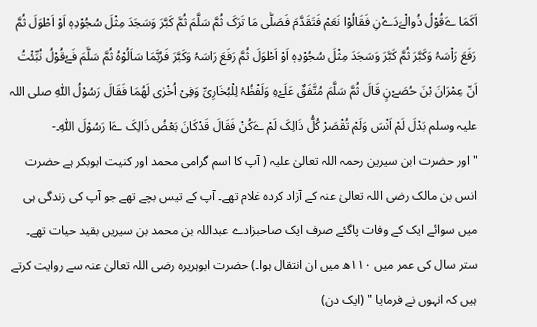اَکَمَا ےَقُوْلُ ذُوالْےَدَےْنِ فَقَالُوْا نَعَمْ فَتَقَدَّمَ فَصَلّٰی مَا تَرَکَ ثُمَّ سَلَّمَ ثُمَّ کَبَّرَ وَسَجَدَ مِثْلَ سُجُوْدِہٖ اَوْ اَطْوَلَ ثُمَّ رَفَعَ رَاْسَہُ وَکَبَّرَ ثُمَّ کَبَّرَ وَسَجَدَ مِثْلَ سُجُوْدِہٖ اَوْ اَطْوَلَ ثُمَّ رَفَعَ رَاسَہُ وَکَبَّرَ فَرُبَّمَا سَاَلُوْہُ ثُمَّ سَلَّمَ فَےُقُوْلُ نُبِّئْتُ اَنّ عِمْرَانَ بْنَ حُصَےْنٍ قَالَ ثُمَّ سَلَّمَ مُتَّفَقٌ عَلَےْہِ وَلَفْظُہُ لِلْبُخَارِیِّ وَفِیْ اُخْرٰی لَھُمَا فَقَالَ رَسُوْلُ اللّٰہِ صلی اللہ علیہ وسلم بَدْلَ لَمْ اَنْسَ وَلَمْ تُقْصَرْ کُلُّ ذَالِکَ لَمْ ےَکُنْ فَقَالَ قَدْکَانَ بَعْضُ ذَالِکَ ےَا رَسُوْلَ اللّٰہِ۔-
" اور حضرت ابن سیرین رحمہ اللہ تعالیٰ علیہ ( آپ کا اسم گرامی محمد اور کنیت ابوبکر ہے حضرت انس بن مالک رضی اللہ تعالیٰ عنہ کے آزاد کردہ غلام تھے۔ آپ کے تیس بچے تھے جو آپ کی زندگی ہی میں سوائے ایک کے وفات پاگئے صرف ایک صاحبزادے عبداللہ بن محمد بن سیریں بقید حیات تھے۔ ستر سال کی عمر میں ١۱٠ھ میں ان انتقال ہوا۔) حضرت ابوہریرہ رضی اللہ تعالیٰ عنہ سے روایت کرتے ہیں کہ انہوں نے فرمایا " (ایک دن)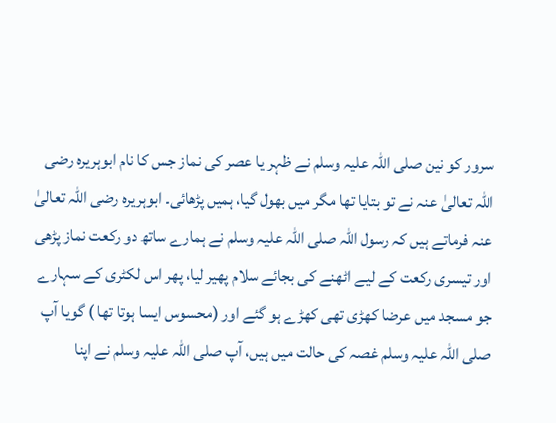سرور کو نین صلی اللہ علیہ وسلم نے ظہر یا عصر کی نماز جس کا نام ابوہریرہ رضی اللہ تعالیٰ عنہ نے تو بتایا تھا مگر میں بھول گیا، ہمیں پڑھائی۔ ابوہریرہ رضی اللہ تعالیٰ عنہ فرماتے ہیں کہ رسول اللہ صلی اللہ علیہ وسلم نے ہمارے ساتھ دو رکعت نماز پڑھی اور تیسری رکعت کے لیے اٹھنے کی بجائے سلام پھیر لیا، پھر اس لکٹری کے سہارے جو مسجد میں عرضا کھڑی تھی کھڑے ہو گئے اور (محسوس ایسا ہوتا تھا ) گویا آپ صلی اللہ علیہ وسلم غصہ کی حالت میں ہیں، آپ صلی اللہ علیہ وسلم نے اپنا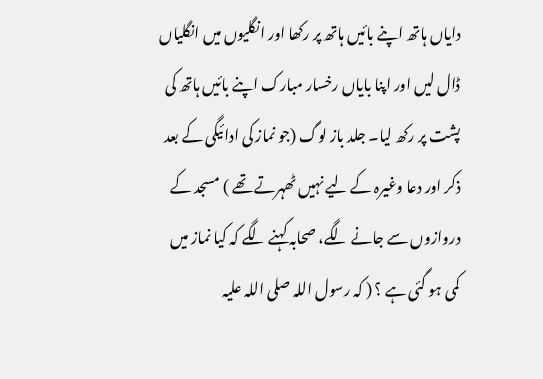دایاں ہاتھ اپنے بائیں ہاتھ پر رکھا اور انگلیوں میں انگلیاں ڈال لیں اور اپنا بایاں رخسار مبارک اپنے بائیں ہاتھ کی پشت پر رکھ لیا۔ جلد باز لوگ (جو نماز کی ادائیگی کے بعد ذکر اور دعا وغیرہ کے لیے نہیں ٹھہرتے تھے ) مسجد کے دروازوں سے جانے لگے، صحابہ کہنے لگے کہ کیا نماز میں کمی ہو گئی ہے ؟ ( کہ رسول اللہ صلی اللہ علیہ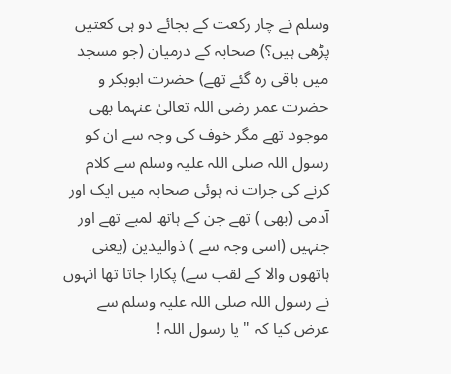وسلم نے چار رکعت کے بجائے دو ہی کعتیں پڑھی ہیں؟) صحابہ کے درمیان (جو مسجد میں باقی رہ گئے تھے) حضرت ابوبکر و حضرت عمر رضی اللہ تعالیٰ عنہما بھی موجود تھے مگر خوف کی وجہ سے ان کو رسول اللہ صلی اللہ علیہ وسلم سے کلام کرنے کی جرات نہ ہوئی صحابہ میں ایک اور آدمی (بھی ) تھے جن کے ہاتھ لمبے تھے اور جنہیں (اسی وجہ سے ) ذوالیدین (یعنی ہاتھوں والا کے لقب سے) پکارا جاتا تھا انہوں نے رسول اللہ صلی اللہ علیہ وسلم سے عرض کیا کہ " یا رسول اللہ !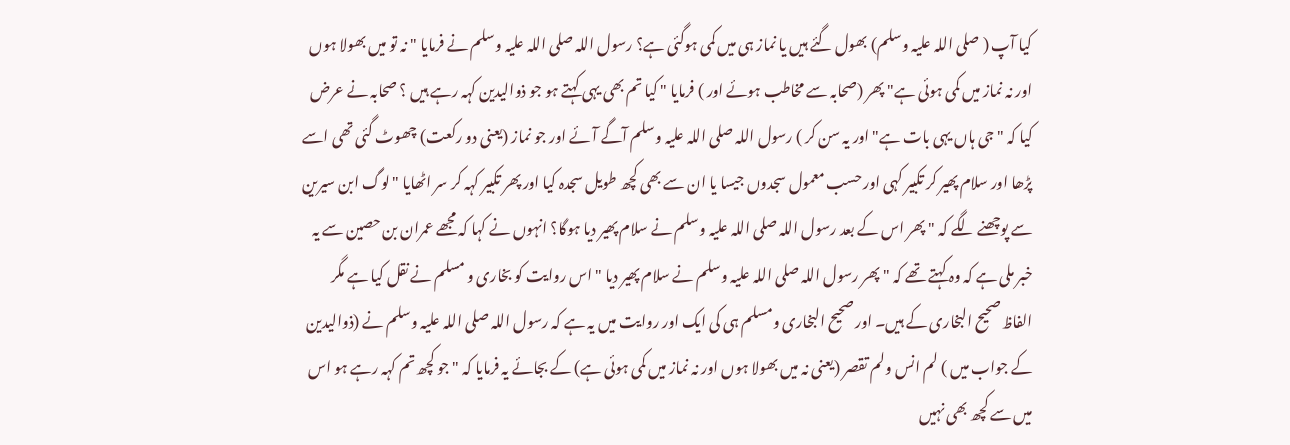کیا آپ ( صلی اللہ علیہ وسلم) بھول گئے ہیں یا نماز ہی میں کمی ہوگئی ہے؟ رسول اللہ صلی اللہ علیہ وسلم نے فرمایا " نہ تو میں بھولا ہوں اور نہ نماز میں کمی ہوئی ہے" پھر (صحابہ سے مخاطب ہوئے اور ) فرمایا " کیا تم بھی یہی کہتے ہو جو ذوالیدین کہہ رہے ہیں ؟ صحابہ نے عرض کیا کہ " جی ہاں یہی بات ہے" اور یہ سن کر ) رسول اللہ صلی اللہ علیہ وسلم آگے آئے اور جو نماز (یعنی دو رکعت) چھوٹ گئی تھی اسے پڑھا اور سلام پھیر کر تکبیر کہی اور حسب معمول سجدوں جیسا یا ان سے بھی کچھ طویل سجدہ کیا اور پھر تکبیر کہہ کر سر اٹھایا " لوگ ابن سیرین سے پوچھنے لگے کہ " پھر اس کے بعد رسول اللہ صلی اللہ علیہ وسلم نے سلام پھیر دیا ہوگا؟ انہوں نے کہا کہ مجھے عمران بن حصین سے یہ خبر ملی ہے کہ وہ کہتے تھے کہ " پھر رسول اللہ صلی اللہ علیہ وسلم نے سلام پھیر دیا " اس روایت کو بخاری و مسلم نے نقل کیا ہے مگر الفاظ صحیح البخاری کے ہیں۔ اور صحیح البخاری ومسلم ہی کی ایک اور روایت میں یہ ہے کہ رسول اللہ صلی اللہ علیہ وسلم نے (ذوالیدین کے جواب میں ) لم انس ولم تقصر (یعنی نہ میں بھولا ہوں اور نہ نماز میں کمی ہوئی ہے) کے بجائے یہ فرمایا کہ " جو کچھ تم کہہ رہے ہو اس میں سے کچھ بھی نہیں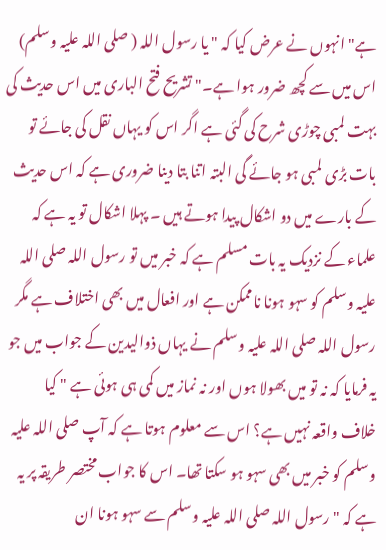ہے" انہوں نے عرض کیا کہ " یا رسول اللہ ( صلی اللہ علیہ وسلم) اس میں سے کچھ ضرور ہوا ہے۔" تشریح فتح الباری میں اس حدیث کی بہت لمبی چوڑی شرح کی گئی ہے اگر اس کو یہاں نقل کی جائے تو بات بڑی لمبی ہو جائے گی البتہ اتنا بتا دینا ضروری ہے کہ اس حدیث کے بارے میں دو اشکال پیدا ہوتے ہیں ۔ پہلا اشکال تو یہ ہے کہ علماء کے نزدیک یہ بات مسلم ہے کہ خبر میں تو رسول اللہ صلی اللہ علیہ وسلم کو سہو ہونا ناممکن ہے اور افعال میں بھی اختلاف ہے مگر رسول اللہ صلی اللہ علیہ وسلم نے یہاں ذوالیدین کے جواب میں جو یہ فرمایا کہ نہ تو میں بھولا ہوں اور نہ نماز میں کمی ہی ہوئی ہے " کیا خلاف واقعہ نہیں ہے؟ اس سے معلوم ہوتا ہے کہ آپ صلی اللہ علیہ وسلم کو خبر میں بھی سہو ہو سکتا تھا۔ اس کا جواب مختصر طریقہ پر یہ ہے کہ " رسول اللہ صلی اللہ علیہ وسلم سے سہو ہونا ان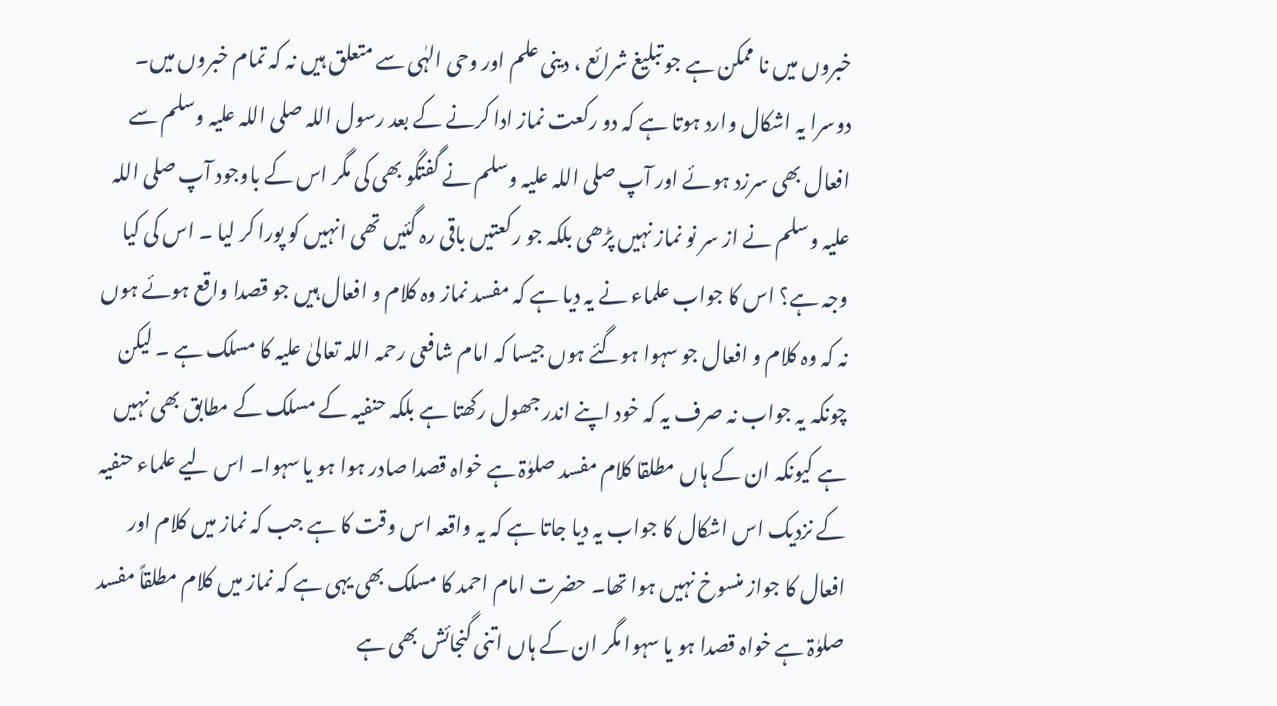خبروں میں نا ممکن ہے جو تبلیغ شرائع ، دینی علم اور وحی الہٰی سے متعلق ہیں نہ کہ تمام خبروں میں۔ دوسرا یہ اشکال وارد ہوتا ہے کہ دو رکعت نماز ادا کرنے کے بعد رسول اللہ صلی اللہ علیہ وسلم سے افعال بھی سرزد ہوئے اور آپ صلی اللہ علیہ وسلم نے گفتگو بھی کی مگر اس کے باوجود آپ صلی اللہ علیہ وسلم نے از سر نو نماز نہیں پڑھی بلکہ جو رکعتیں باقی رہ گئیں تھی انہیں کو پورا کر لیا ۔ اس کی کیا وجہ ہے؟ اس کا جواب علماء نے یہ دیا ہے کہ مفسد نماز وہ کلام و افعال ہیں جو قصدا واقع ہوئے ہوں نہ کہ وہ کلام و افعال جو سہوا ہوگئے ہوں جیسا کہ امام شافعی رحمہ اللہ تعالیٰ علیہ کا مسلک ہے ۔ لیکن چونکہ یہ جواب نہ صرف یہ کہ خود اپنے اندر جھول رکھتا ہے بلکہ حنفیہ کے مسلک کے مطابق بھی نہیں ہے کیونکہ ان کے ہاں مطلقا کلام مفسد صلوٰۃ ہے خواہ قصدا صادر ہوا ہو یا سہوا۔ اس لیے علماء حنفیہ کے نزدیک اس اشکال کا جواب یہ دیا جاتا ہے کہ یہ واقعہ اس وقت کا ہے جب کہ نماز میں کلام اور افعال کا جواز منسوخ نہیں ہوا تھا۔ حضرت امام احمد کا مسلک بھی یہی ہے کہ نماز میں کلام مطلقاً مفسد صلوٰۃ ہے خواہ قصدا ہو یا سہوا مگر ان کے ہاں اتنی گنجائش بھی ہے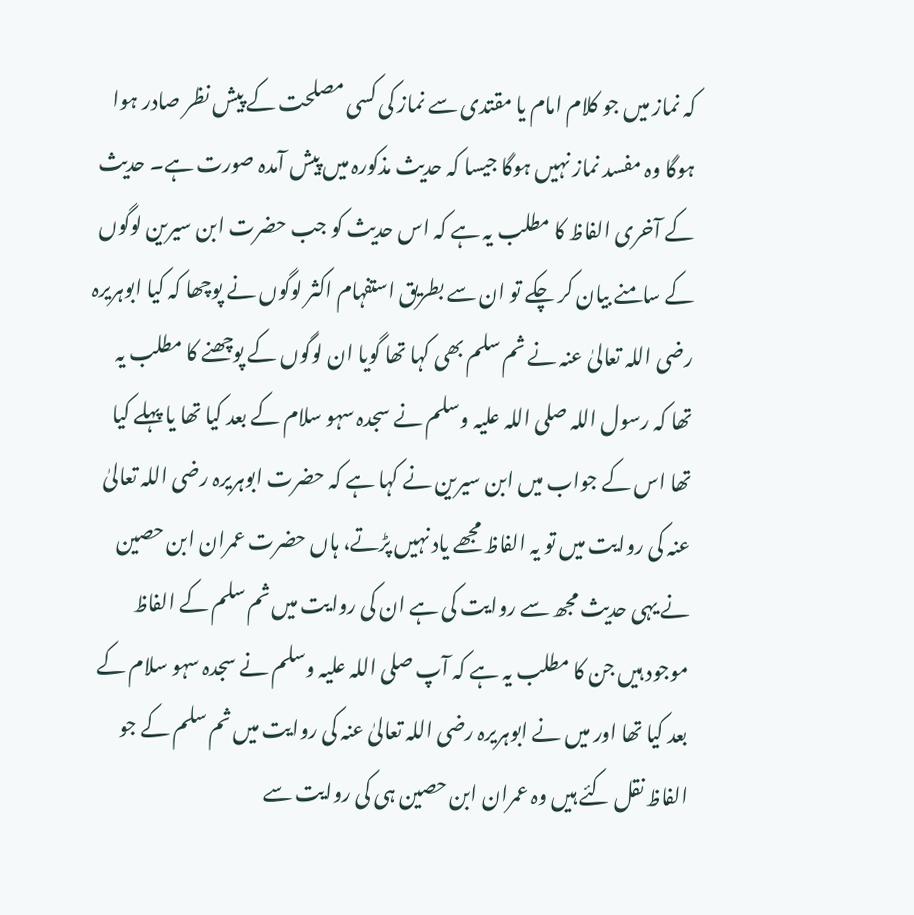کہ نماز میں جو کلام امام یا مقتدی سے نماز کی کسی مصلحت کے پیش نظر صادر ہوا ہوگا وہ مفسد نماز نہیں ہوگا جیسا کہ حدیث مذکورہ میں پیش آمدہ صورت ہے۔ حدیث کے آخری الفاظ کا مطلب یہ ہے کہ اس حدیث کو جب حضرت ابن سیرین لوگوں کے سامنے بیان کر چکے تو ان سے بطریق استفہام اکثر لوگوں نے پوچھا کہ کیا ابوہریرہ رضی اللہ تعالیٰ عنہ نے ثم سلم بھی کہا تھا گویا ان لوگوں کے پوچھنے کا مطلب یہ تھا کہ رسول اللہ صلی اللہ علیہ وسلم نے سجدہ سہو سلام کے بعد کیا تھا یا پہلے کیا تھا اس کے جواب میں ابن سیرین نے کہا ہے کہ حضرت ابوہریرہ رضی اللہ تعالیٰ عنہ کی روایت میں تو یہ الفاظ مجھے یاد نہیں پڑتے، ہاں حضرت عمران ابن حصین نے یہی حدیث مجھ سے روایت کی ہے ان کی روایت میں ثم سلم کے الفاظ موجود ہیں جن کا مطلب یہ ہے کہ آپ صلی اللہ علیہ وسلم نے سجدہ سہو سلام کے بعد کیا تھا اور میں نے ابوہریرہ رضی اللہ تعالیٰ عنہ کی روایت میں ثم سلم کے جو الفاظ نقل کئے ہیں وہ عمران ابن حصین ہی کی روایت سے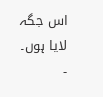اس جگہ لایا ہوں۔
-